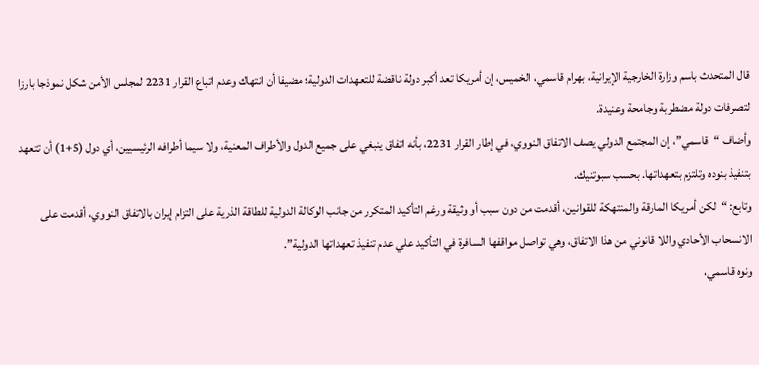قال المتحدث باسم وزارة الخارجية الإيرانية، بهرام قاسمي، الخميس، إن أمريكا تعد أكبر دولة ناقضة للتعهدات الدولية؛ مضيفا أن انتهاك وعدم اتباع القرار 2231 لمجلس الأمن شكل نموذجا بارزا لتصرفات دولة مضطربة وجامحة وعنيدة.
وأضاف “قاسمي”، إن المجتمع الدولي يصف الاتفاق النووي، في إطار القرار 2231، بأنه اتفاق ينبغي على جميع الدول والأطراف المعنية، ولا سيما أطرافه الرئيسيين، أي دول (5+1) أن تتعهد بتنفيذ بنوده وتلتزم بتعهداتها. بحسب سبوتنيك.
وتابع: “لكن أمريكا المارقة والمنتهكة للقوانين، أقدمت من دون سبب أو وثيقة ورغم التأكيد المتكرر من جانب الوكالة الدولية للطاقة الذرية على التزام إيران بالاتفاق النووي، أقدمت على الانسحاب الأحادي واللا قانوني من هذا الاتفاق، وهي تواصل مواقفها السافرة في التأكيد علي عدم تنفيذ تعهداتها الدولية”.
ونوه قاسمي،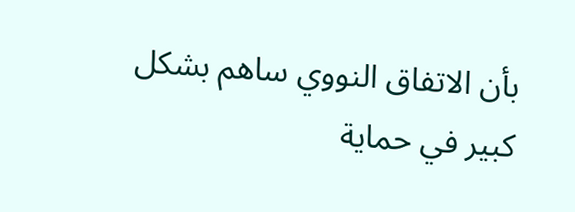بأن الاتفاق النووي ساهم بشكل كبير في حماية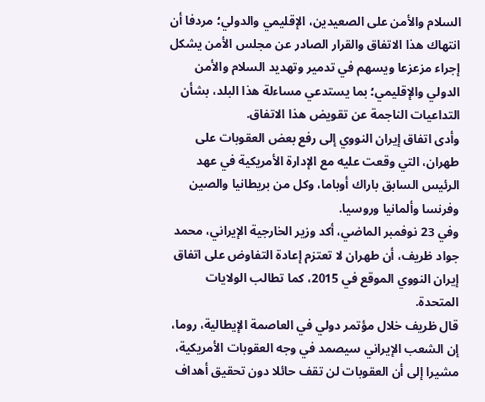السلام والأمن على الصعيدين، الإقليمي والدولي؛ مردفا أن انتهاك هذا الاتفاق والقرار الصادر عن مجلس الأمن يشكل إجراء مزعزعا ويسهم في تدمير وتهديد السلام والأمن الدولي والإقليمي؛ بما يستدعي مساءلة هذا البلد، بشأن التداعيات الناجمة عن تقويض هذا الاتفاق.
وأدى اتفاق إيران النووي إلى رفع بعض العقوبات على طهران، التي وقعت عليه مع الإدارة الأمريكية في عهد الرئيس السابق باراك أوباما، وكل من بريطانيا والصين وفرنسا وألمانيا وروسيا.
وفي 23 نوفمبر الماضي، أكد وزير الخارجية الإيراني، محمد جواد ظريف، أن طهران لا تعتزم إعادة التفاوض على اتفاق إيران النووي الموقع في 2015، كما تطالب الولايات المتحدة.
قال ظريف خلال مؤتمر دولي في العاصمة الإيطالية، روما، إن الشعب الإيراني سيصمد في وجه العقوبات الأمريكية، مشيرا إلى أن العقوبات لن تقف حائلا دون تحقيق أهداف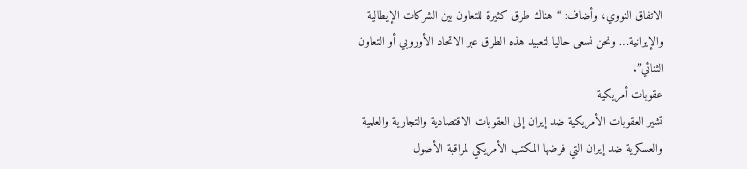الاتفاق النووي، وأضاف: “هناك طرق كثيرة للتعاون بين الشركات الإيطالية والإيرانية… ونحن نسعى حاليا لتعبيد هذه الطرق عبر الاتحاد الأوروبي أو التعاون الثنائي”.
عقوبات أمريكية
تشير العقوبات الأمريكية ضد إيران إلى العقوبات الاقتصادية والتجارية والعلمية والعسكرية ضد إيران التي فرضها المكتب الأمريكي لمراقبة الأصول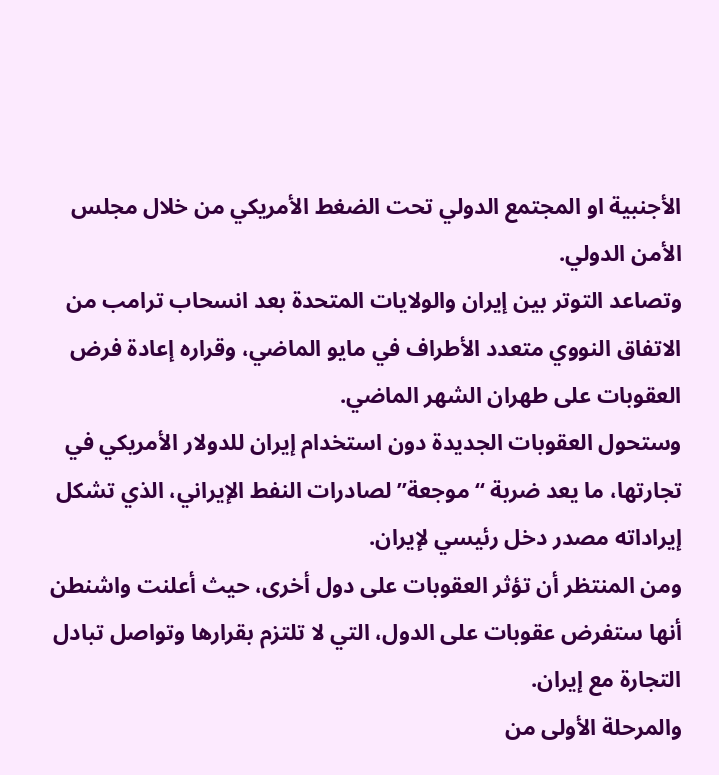الأجنبية او المجتمع الدولي تحت الضغط الأمريكي من خلال مجلس الأمن الدولي.
وتصاعد التوتر بين إيران والولايات المتحدة بعد انسحاب ترامب من الاتفاق النووي متعدد الأطراف في مايو الماضي، وقراره إعادة فرض العقوبات على طهران الشهر الماضي.
وستحول العقوبات الجديدة دون استخدام إيران للدولار الأمريكي في تجارتها، ما يعد ضربة “موجعة” لصادرات النفط الإيراني، الذي تشكل إيراداته مصدر دخل رئيسي لإيران.
ومن المنتظر أن تؤثر العقوبات على دول أخرى، حيث أعلنت واشنطن أنها ستفرض عقوبات على الدول، التي لا تلتزم بقرارها وتواصل تبادل التجارة مع إيران.
والمرحلة الأولى من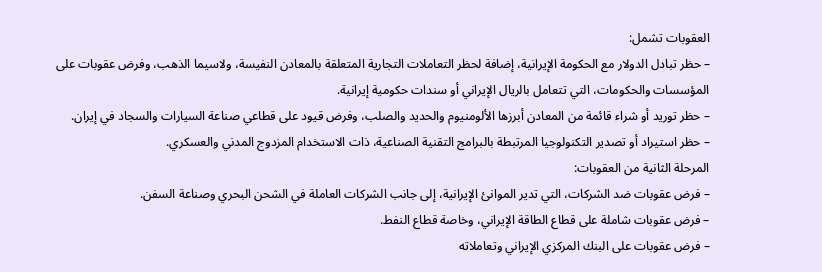العقوبات تشمل:
– حظر تبادل الدولار مع الحكومة الإيرانية، إضافة لحظر التعاملات التجارية المتعلقة بالمعادن النفيسة، ولاسيما الذهب، وفرض عقوبات على المؤسسات والحكومات، التي تتعامل بالريال الإيراني أو سندات حكومية إيرانية.
– حظر توريد أو شراء قائمة من المعادن أبرزها الألومنيوم والحديد والصلب، وفرض قيود على قطاعي صناعة السيارات والسجاد في إيران.
– حظر استيراد أو تصدير التكنولوجيا المرتبطة بالبرامج التقنية الصناعية، ذات الاستخدام المزدوج المدني والعسكري.
المرحلة الثانية من العقوبات:
– فرض عقوبات ضد الشركات، التي تدير الموانئ الإيرانية، إلى جانب الشركات العاملة في الشحن البحري وصناعة السفن.
– فرض عقوبات شاملة على قطاع الطاقة الإيراني، وخاصة قطاع النفط.
– فرض عقوبات على البنك المركزي الإيراني وتعاملاته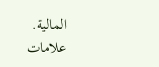المالية.
علامات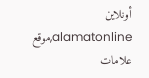أونلاين alamatonline,موقع علامات